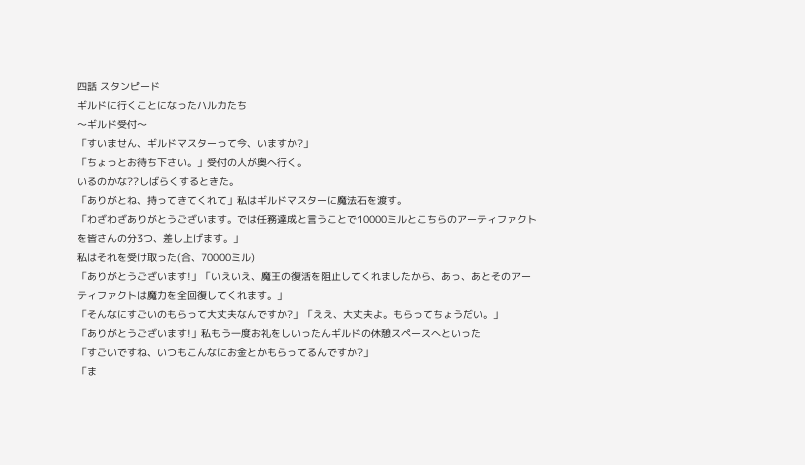四話 スタンピード
ギルドに行くことになったハルカたち
〜ギルド受付〜
「すいません、ギルドマスターって今、いますか?」
「ちょっとお待ち下さい。」受付の人が奥へ行く。
いるのかな??しばらくするときた。
「ありがとね、持ってきてくれて」私はギルドマスターに魔法石を渡す。
「わざわざありがとうございます。では任務達成と言うことで10000ミルとこちらのアーティファクトを皆さんの分3つ、差し上げます。」
私はそれを受け取った(合、70000ミル)
「ありがとうございます!」「いえいえ、魔王の復活を阻止してくれましたから、あっ、あとそのアーティファクトは魔力を全回復してくれます。」
「そんなにすごいのもらって大丈夫なんですか?」「ええ、大丈夫よ。もらってちょうだい。」
「ありがとうございます!」私もう一度お礼をしいったんギルドの休憩スペースへといった
「すごいですね、いつもこんなにお金とかもらってるんですか?」
「ま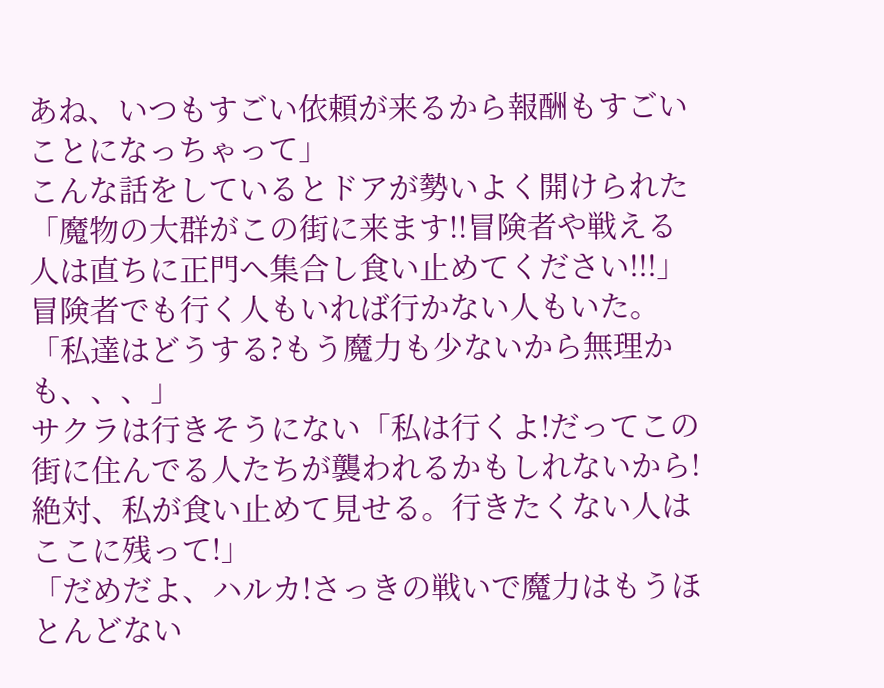あね、いつもすごい依頼が来るから報酬もすごいことになっちゃって」
こんな話をしているとドアが勢いよく開けられた「魔物の大群がこの街に来ます!!冒険者や戦える人は直ちに正門へ集合し食い止めてください!!!」
冒険者でも行く人もいれば行かない人もいた。
「私達はどうする?もう魔力も少ないから無理かも、、、」
サクラは行きそうにない「私は行くよ!だってこの街に住んでる人たちが襲われるかもしれないから!絶対、私が食い止めて見せる。行きたくない人はここに残って!」
「だめだよ、ハルカ!さっきの戦いで魔力はもうほとんどない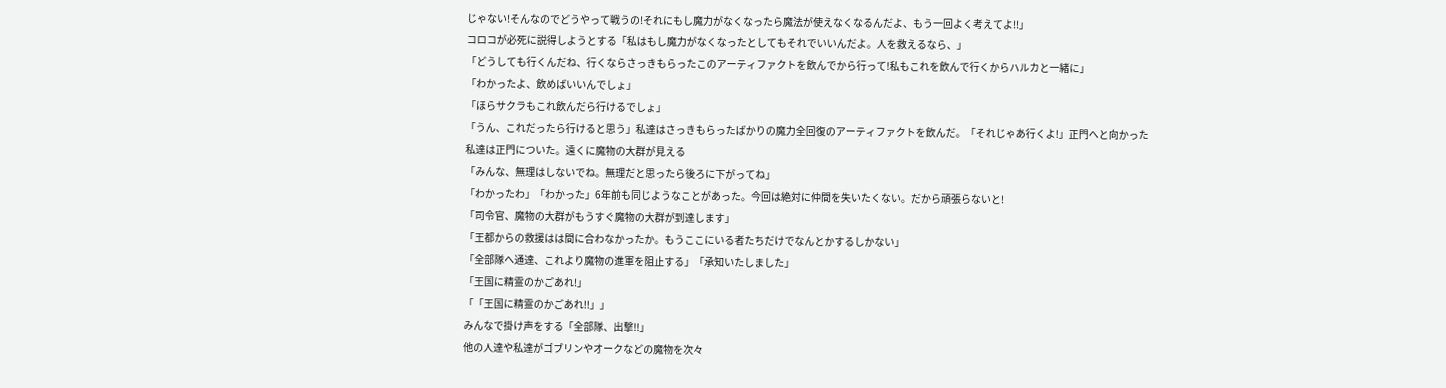じゃない!そんなのでどうやって戦うの!それにもし魔力がなくなったら魔法が使えなくなるんだよ、もう一回よく考えてよ!!」
コロコが必死に説得しようとする「私はもし魔力がなくなったとしてもそれでいいんだよ。人を救えるなら、」
「どうしても行くんだね、行くならさっきもらったこのアーティファクトを飲んでから行って!私もこれを飲んで行くからハルカと一緒に」
「わかったよ、飲めばいいんでしょ」
「ほらサクラもこれ飲んだら行けるでしょ」
「うん、これだったら行けると思う」私達はさっきもらったばかりの魔力全回復のアーティファクトを飲んだ。「それじゃあ行くよ!」正門へと向かった
私達は正門についた。遠くに魔物の大群が見える
「みんな、無理はしないでね。無理だと思ったら後ろに下がってね」
「わかったわ」「わかった」6年前も同じようなことがあった。今回は絶対に仲間を失いたくない。だから頑張らないと!
「司令官、魔物の大群がもうすぐ魔物の大群が到達します」
「王都からの救援はは間に合わなかったか。もうここにいる者たちだけでなんとかするしかない」
「全部隊へ通達、これより魔物の進軍を阻止する」「承知いたしました」
「王国に精霊のかごあれ!」
「「王国に精霊のかごあれ!!」」
みんなで掛け声をする「全部隊、出撃!!」
他の人達や私達がゴブリンやオークなどの魔物を次々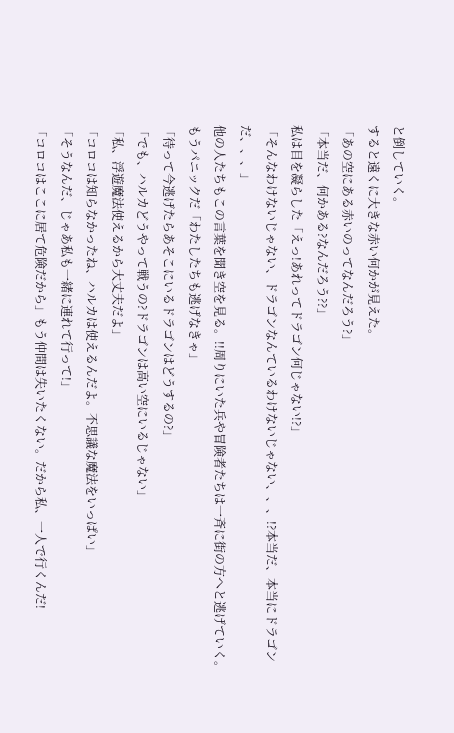と倒していく。
すると遠くに大きな赤い何かが見えた。
「あの空にある赤いのってなんだろう?」
「本当だ、何かある?なんだろう??」
私は目を凝らした「えっ!あれってドラゴン何じゃない!?」
「そんなわけないじゃない、ドラゴンなんているわけないじゃない、、、!?本当だ、本当にドラゴンだ、、、」
他の人たちもこの言葉を聞き空を見る。!!周りにいた兵や冒険者たちは一斉に街の方へと逃げていく。
もうパニックだ「わたしたちも逃げなきゃ」
「待って今逃げたらあそこにいるドラゴンはどうするの?」
「でも、ハルカどうやって戦うの?ドラゴンは高い空にいるじゃない」
「私、浮遊魔法使えるから大丈夫だよ」
「コロコは知らなかったね、ハルカは使えるんだよ。不思議な魔法をいっぱい」
「そうなんだ、じゃあ私も一緒に連れて行って!」
「コロコはここに居て危険だから」もう仲間は失いたくない。だから私、一人で行くんだ!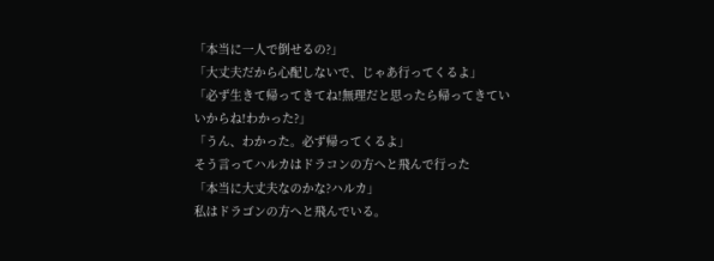「本当に一人で倒せるの?」
「大丈夫だから心配しないで、じゃあ行ってくるよ」
「必ず生きて帰ってきてね!無理だと思ったら帰ってきていいからね!わかった?」
「うん、わかった。必ず帰ってくるよ」
そう言ってハルカはドラコンの方へと飛んで行った
「本当に大丈夫なのかな?ハルカ」
私はドラゴンの方へと飛んでいる。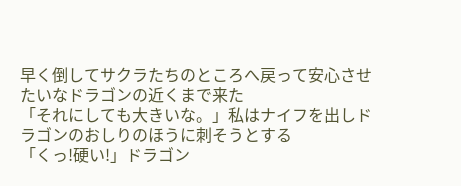早く倒してサクラたちのところへ戻って安心させたいなドラゴンの近くまで来た
「それにしても大きいな。」私はナイフを出しドラゴンのおしりのほうに刺そうとする
「くっ!硬い!」ドラゴン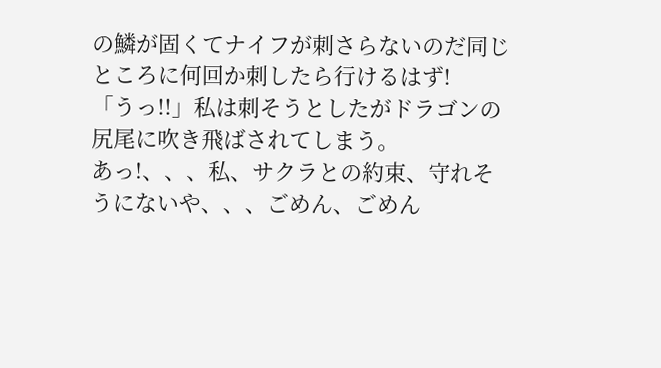の鱗が固くてナイフが刺さらないのだ同じところに何回か刺したら行けるはず!
「うっ!!」私は刺そうとしたがドラゴンの尻尾に吹き飛ばされてしまう。
あっ!、、、私、サクラとの約束、守れそうにないや、、、ごめん、ごめん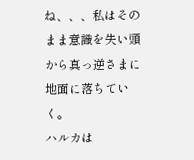ね、、、私はそのまま意識を失い頭から真っ逆さまに地面に落ちていく。
ハルカは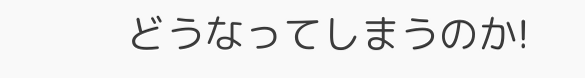どうなってしまうのか!